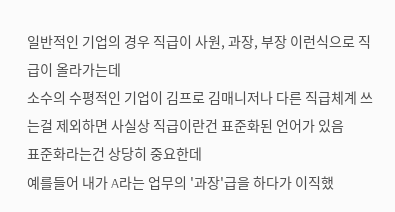일반적인 기업의 경우 직급이 사원, 과장, 부장 이런식으로 직급이 올라가는데
소수의 수평적인 기업이 김프로 김매니저나 다른 직급체계 쓰는걸 제외하면 사실상 직급이란건 표준화된 언어가 있음
표준화라는건 상당히 중요한데
예를들어 내가 A라는 업무의 '과장'급을 하다가 이직했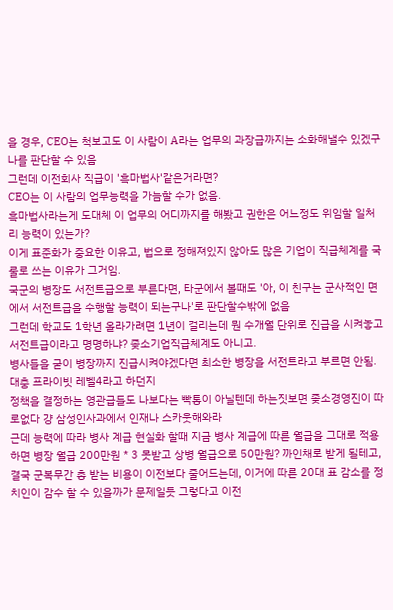을 경우, CEO는 척보고도 이 사람이 A라는 업무의 과장급까지는 소화해낼수 있겠구나를 판단할 수 있음
그런데 이전회사 직급이 '흑마법사'같은거라면?
CEO는 이 사람의 업무능력을 가늠할 수가 없음.
흑마법사라는게 도대체 이 업무의 어디까지를 해봤고 권한은 어느정도 위임할 일처리 능력이 있는가?
이게 표준화가 중요한 이유고, 법으로 정해져있지 않아도 많은 기업이 직급체계를 국룰로 쓰는 이유가 그거임.
국군의 병장도 서전트급으로 부른다면, 타군에서 볼때도 '아, 이 친구는 군사적인 면에서 서전트급을 수행할 능력이 되는구나'로 판단할수밖에 없음
그런데 학교도 1학년 올라가려면 1년이 걸리는데 뭔 수개월 단위로 진급을 시켜놓고 서전트급이라고 명명하냐? 좆소기업직급체계도 아니고.
병사들을 굳이 병장까지 진급시켜야겠다면 최소한 병장을 서전트라고 부르면 안됨. 대충 프라이빗 레벨4라고 하던지
정책을 결정하는 영관급들도 나보다는 빡통이 아닐텐데 하는짓보면 좆소경영진이 따로없다 걍 삼성인사과에서 인재나 스카웃해와라
근데 능력에 따라 병사 계급 현실화 할때 지금 병사 계급에 따른 월급을 그대로 적용하면 병장 월급 200만원 * 3 못받고 상병 월급으로 50만원? 까인채로 받게 될테고, 결국 군복무간 총 받는 비용이 이전보다 줄어드는데, 이거에 따른 20대 표 감소를 정치인이 감수 할 수 있을까가 문제일듯 그렇다고 이전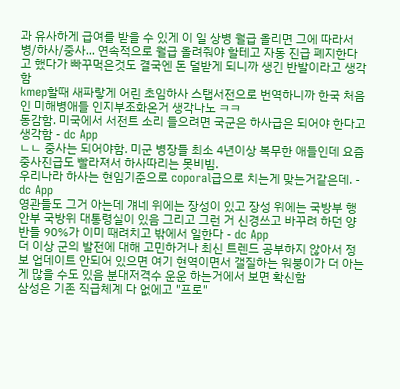과 유사하게 급여를 받을 수 있게 이 일 상병 월급 올리면 그에 따라서 병/하사/중사... 연속적으로 월급 올려줘야 할테고 자동 진급 폐지한다고 했다가 빠꾸먹은것도 결국엔 돈 덜받게 되니까 생긴 반발이라고 생각함
kmep할때 새파랗게 어린 초임하사 스탭서전으로 번역하니까 한국 처음인 미해병애들 인지부조화온거 생각나노 ㅋㅋ
동감함. 미국에서 서전트 소리 들으려면 국군은 하사급은 되어야 한다고 생각함 - dc App
ㄴㄴ 중사는 되어야함. 미군 병장들 최소 4년이상 복무한 애들인데 요즘 중사진급도 빨라져서 하사따리는 못비빔.
우리나라 하사는 현임기준으로 coporal급으로 치는게 맞는거같은데. - dc App
영관들도 그거 아는데 걔네 위에는 장성이 있고 장성 위에는 국방부 행안부 국방위 대통령실이 있음 그리고 그런 거 신경쓰고 바꾸려 하던 양반들 90%가 이미 때려치고 밖에서 일한다 - dc App
더 이상 군의 발전에 대해 고민하거나 최신 트렌드 공부하지 않아서 정보 업데이트 안되어 있으면 여기 현역이면서 갤질하는 워붕이가 더 아는게 많을 수도 있음 분대저격수 운운 하는거에서 보면 확신함
삼성은 기존 직급체계 다 없에고 "프로"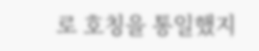로 호칭을 통일했지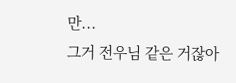만...
그거 전우님 같은 거잖아